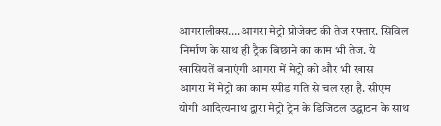आगरालीक्स….आगरा मेट्रो प्रोजेक्ट की तेज रफ्तार. सिविल निर्माण के साथ ही ट्रैक बिछाने का काम भी तेज. ये खासियतें बनाएंगी आगरा में मेट्रो को और भी खास
आगरा में मेट्रो का काम स्पीड गति से चल रहा है. सीएम योगी आदित्यनाथ द्वारा मेट्रो ट्रेन के डिजिटल उद्घाटन के साथ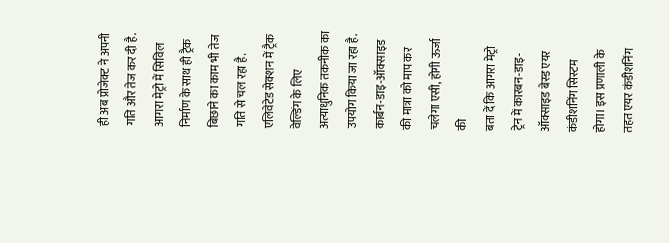ही अब प्रोजेक्ट ने अपनी गति और तेज कर दी है. आगरा मेट्रो में सिविल निर्माण के साथ ही ट्रैक बिछाने का काम भी तेज गति से चल रहा है. एलिवेटेड सेक्शन में ट्रैक वेल्डिंग के लिए अत्याधुनिक तकनीक का उपयोग किया जा रहा है.
कार्बन-डाइ-ऑक्साइड की मात्रा को माप कर चलेगा एसी, होगी ऊर्जा की
बता दें कि आगरा मेट्रो ट्रेन में कारबन-डाइ-ऑक्साइड बेस्ड एयर कंडीशनिंग सिस्टम होगा। इस प्रणाली के तहत एयर कंडीशनिंग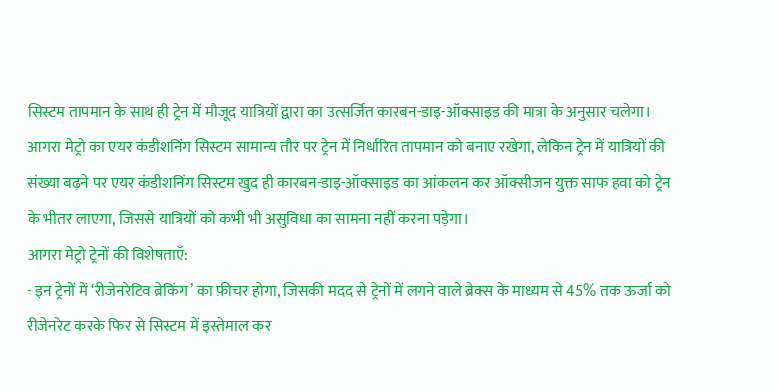सिस्टम तापमान के साथ ही ट्रेन में मौजूद यात्रियों द्वारा का उत्सर्जित कारबन-डाइ-ऑक्साइड की मात्रा के अनुसार चलेगा। आगरा मेट्रो का एयर कंडीशनिंग सिस्टम सामान्य तौर पर ट्रेन में निर्धारित तापमान को बनाए रखेगा, लेकिन ट्रेन में यात्रियों की संख्या बढ़ने पर एयर कंडीशनिंग सिस्टम खुद ही कारबन-डाइ-ऑक्साइड का आंकलन कर ऑक्सीजन युक्त साफ हवा को ट्रेन के भीतर लाएगा, जिससे यात्रियों को कभी भी असुविधा का सामना नहीं करना पड़ेगा।
आगरा मेट्रो ट्रेनों की विशेषताएँ:
- इन ट्रेनों में ‘रीजेनरेटिव ब्रेकिंग’ का फ़ीचर होगा, जिसकी मदद से ट्रेनों में लगने वाले ब्रेक्स के माध्यम से 45% तक ऊर्जा को रीजेनरेट करके फिर से सिस्टम में इस्तेमाल कर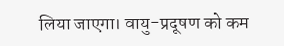लिया जाएगा। वायु-प्रदूषण को कम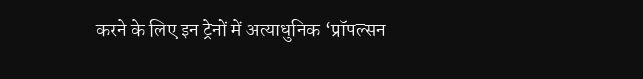करने के लिए इन ट्रेनों में अत्याधुनिक ‘प्रॉपल्सन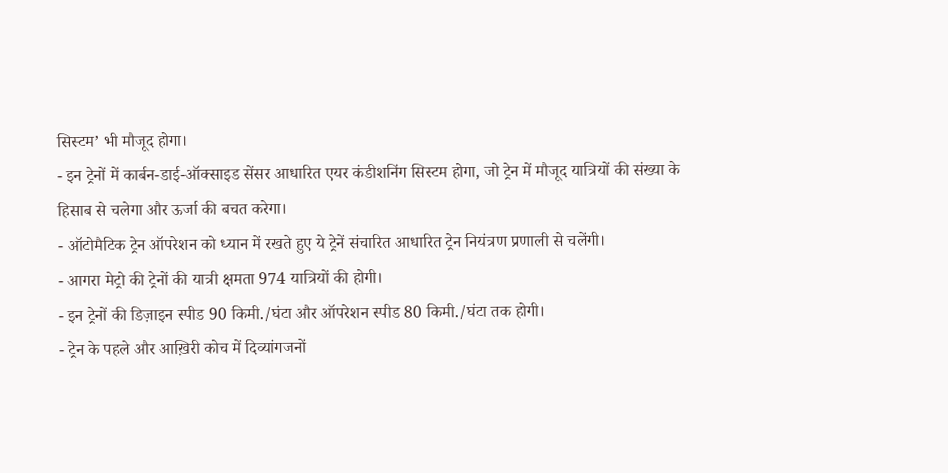सिस्टम’ भी मौजूद होगा।
- इन ट्रेनों में कार्बन-डाई-ऑक्साइड सेंसर आधारित एयर कंडीशनिंग सिस्टम होगा, जो ट्रेन में मौजूद यात्रियों की संख्या के हिसाब से चलेगा और ऊर्जा की बचत करेगा।
- ऑटोमैटिक ट्रेन ऑपरेशन को ध्यान में रखते हुए ये ट्रेनें संचारित आधारित ट्रेन नियंत्रण प्रणाली से चलेंगी।
- आगरा मेट्रो की ट्रेनों की यात्री क्षमता 974 यात्रियों की होगी।
- इन ट्रेनों की डिज़ाइन स्पीड 90 किमी./घंटा और ऑपरेशन स्पीड 80 किमी./घंटा तक होगी।
- ट्रेन के पहले और आख़िरी कोच में दिव्यांगजनों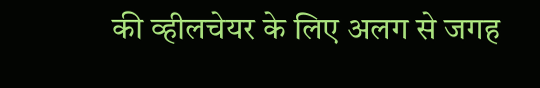की व्हीलचेयर के लिए अलग से जगह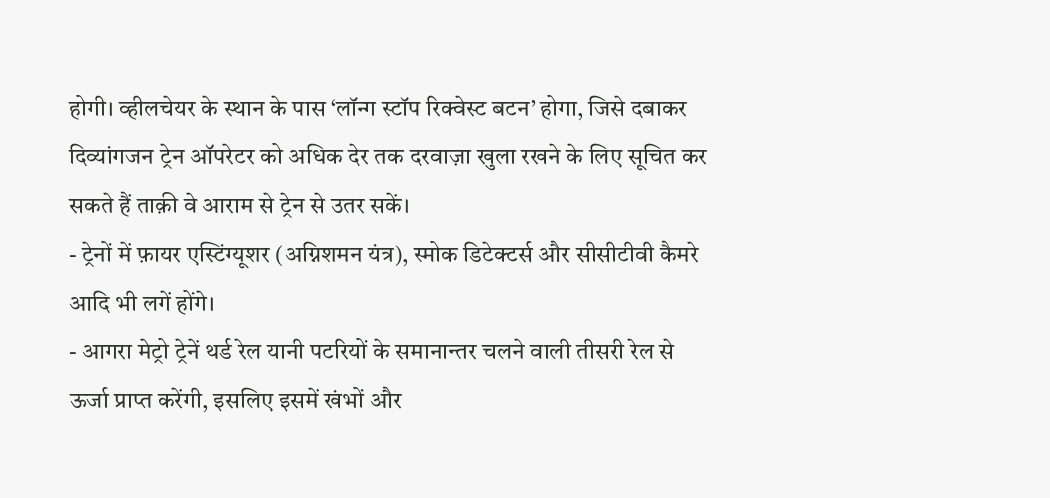होगी। व्हीलचेयर के स्थान के पास ‘लॉन्ग स्टॉप रिक्वेस्ट बटन’ होगा, जिसे दबाकर दिव्यांगजन ट्रेन ऑपरेटर को अधिक देर तक दरवाज़ा खुला रखने के लिए सूचित कर सकते हैं ताक़ी वे आराम से ट्रेन से उतर सकें।
- ट्रेनों में फ़ायर एस्टिंग्यूशर (अग्निशमन यंत्र), स्मोक डिटेक्टर्स और सीसीटीवी कैमरे आदि भी लगें होंगे।
- आगरा मेट्रो ट्रेनें थर्ड रेल यानी पटरियों के समानान्तर चलने वाली तीसरी रेल से ऊर्जा प्राप्त करेंगी, इसलिए इसमें खंभों और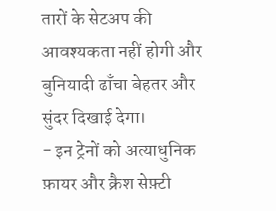तारों के सेटअप की आवश्यकता नहीं होगी और बुनियादी ढाँचा बेहतर और सुंदर दिखाई देगा।
- इन ट्रेनों को अत्याधुनिक फ़ायर और क्रैश सेफ़्टी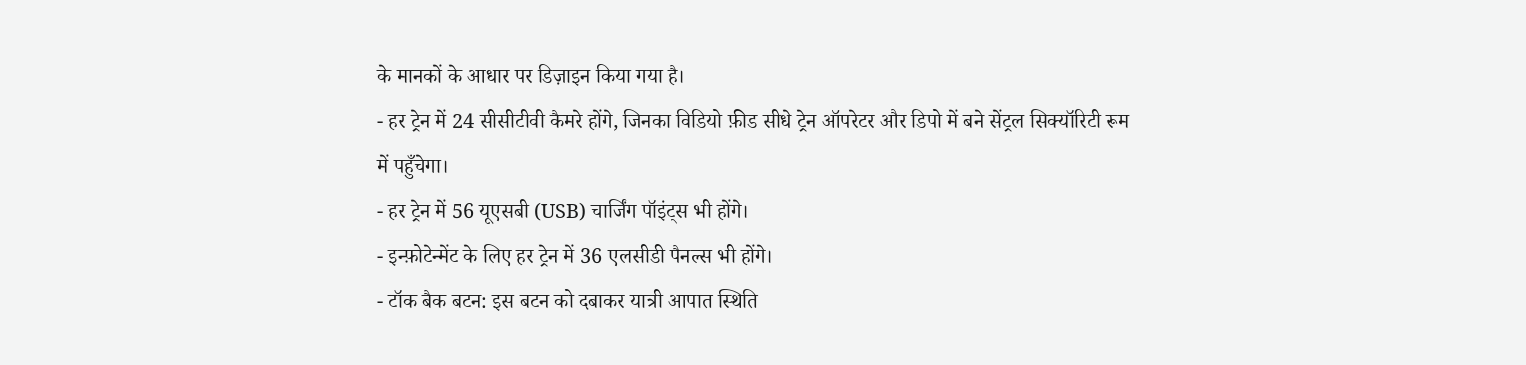के मानकों के आधार पर डिज़ाइन किया गया है।
- हर ट्रेन में 24 सीसीटीवी कैमरे होंगे, जिनका विडियो फ़ीड सीधे ट्रेन ऑपरेटर और डिपो में बने सेंट्रल सिक्यॉरिटी रूम में पहुँचेगा।
- हर ट्रेन में 56 यूएसबी (USB) चार्जिंग पॉइंट्स भी होंगे।
- इन्फ़ोटेन्मेंट के लिए हर ट्रेन में 36 एलसीडी पैनल्स भी होंगे।
- टॉक बैक बटन: इस बटन को दबाकर यात्री आपात स्थिति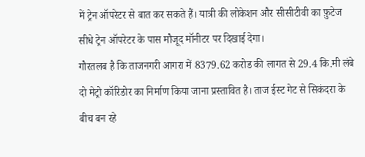में ट्रेन ऑपरेटर से बात कर सकते हैं। यात्री की लोकेशन और सीसीटीवी का फ़ुटेज सीधे ट्रेन ऑपरेटर के पास मौजूद मॉनीटर पर दिखाई देगा।
गौरतलब है कि ताजनगरी आगरा में 8379.62 करोड की लागत से 29.4 कि.मी लंबे दो मेट्रो कॉरिडोर का निर्माण किया जाना प्रस्तावित है। ताज ईस्ट गेट से सिकंदरा के बीच बन रहे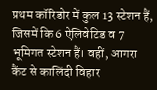प्रथम कॉरिडोर में कुल 13 स्टेशन हैं, जिसमें कि 6 ऐलिवेटिड व 7 भूमिगत स्टेशन हैं। वहीं, आगरा कैंट से कालिंदी विहार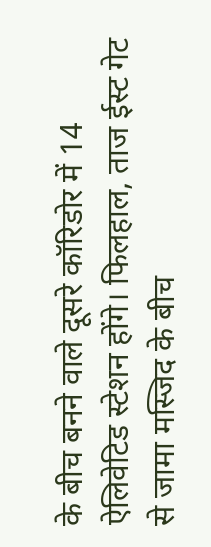के बीच बनने वाले दूसरे कॉरिडोर में 14 ऐलिवेटिड स्टेशन होंगे। फिलहाल, ताज ईस्ट गेट से जामा मस्जिद के बीच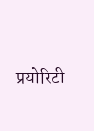प्रयोरिटी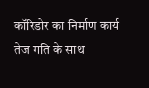कॉरिडोर का निर्माण कार्य तेज गति के साथ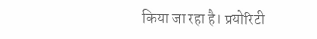किया जा रहा है। प्रयोरिटी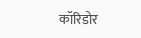कॉरिडोर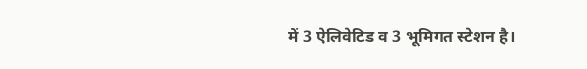में 3 ऐलिवेटिड व 3 भूमिगत स्टेशन है।